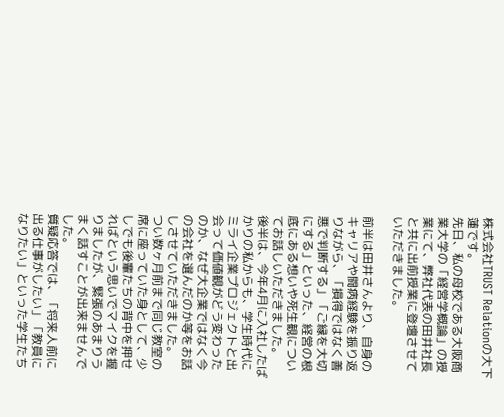株式会社TRUST Relationの大下蓮です。
先日、私の母校である大阪商業大学の「経営学概論」の授業にて、弊社代表の田井社長と共に出前授業に登壇させていただきました。

前半は田井さんより、自身のキャリアや闘病経験を振り返りながら、「損得ではなく善悪で判断する」「ご縁を大切にする」といった、経営の根底にある想いや死生観についてお話しいただきました。
後半は、今年4月に入社したばかりの私からも、学生時代にミライ企業プロジェクトと出会って価値観がどう変わったのか、なぜ大企業ではなく今の会社を選んだのか等をお話しさせていただきました。
つい数ヶ月前まで同じ教室の席に座っていた身として、少しでも後輩たちの背中を押せればという思いでマイクを握りましたが、緊張のあまりうまく話すことが出来ませんでした。
質疑応答では、「将来人前に出る仕事がしたい」「教員になりたい」といった学生たち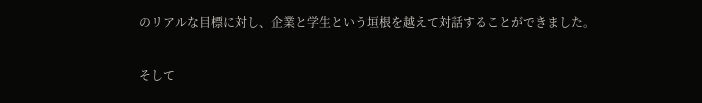のリアルな目標に対し、企業と学生という垣根を越えて対話することができました。

そして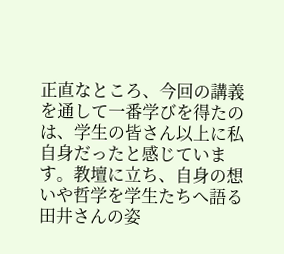正直なところ、今回の講義を通して一番学びを得たのは、学生の皆さん以上に私自身だったと感じています。教壇に立ち、自身の想いや哲学を学生たちへ語る田井さんの姿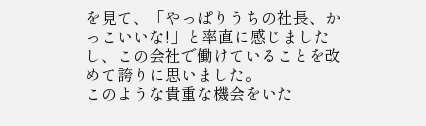を見て、「やっぱりうちの社長、かっこいいな!」と率直に感じましたし、この会社で働けていることを改めて誇りに思いました。
このような貴重な機会をいた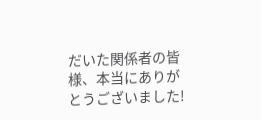だいた関係者の皆様、本当にありがとうございました!